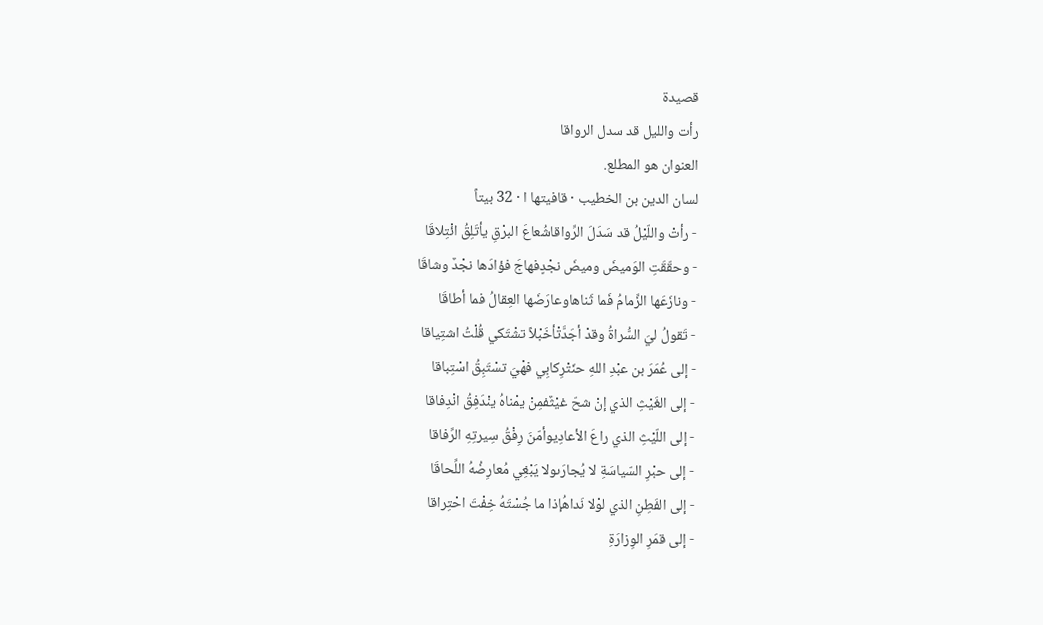قصيدة
رأت والليل قد سدل الرواقا
العنوان هو المطلع.
لسان الدين بن الخطيب · قافيتها ا · 32 بيتاً
- رأتْ واللّيْلُ قد سَدَلَ الرِّواقاشُعاعَ البرْقِ يأتَلِقُ ائْتِلاقَا
- وحقّقَتِ الوَميضَ وميضَ نجْدٍفهاجَ فؤادَها نجْدٌ وشاقَا
- ونازَعَها الزِّمامُ فَما ثَناهاوعارَضَها العِقالُ فما أطاقَا
- تَقولُ ليَ السُّراةُ وقدْ أجَدَّتْأخَبْلاً تشْتَكي قُلْتُ اشتِياقا
- إلى عُمَرَ بن عبْدِ اللهِ حنّتْرِكابِي فهْيَ تسْتَبِقُ اسْتِباقا
- إلى الغَيْثِ الذي إنْ شحّ غيْثٌفمِنْ يمْناهُ ينْدَفِقُ انْدِفاقا
- إلى اللّيْثِ الذي راعَ الأعادِيوأمّنَ رِفْقُ سِيرتِهِ الرِّفاقا
- إلى حبْرِ السّياسَةِ لا يُجارَىولا يَبْغِي مُعارِضُهُ اللِّحاقَا
- إلى الفَطِنِ الذي لوْلا نَداهُإذا ما جُسْتَهُ خِفْتَ احْتِراقا
- إلى قمَرِ الوِزارَةِ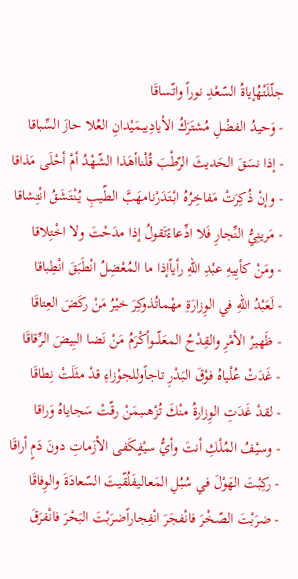جلّلَتْهُإياةُ السّعْدِ نوراً واتّساقَا
- وَحيدُ الفضْلِ مُشتَرَكُ الأيادِيبمَيْدانِ العُلا حازَ السِّباقا
- إذا نسَقَ الحَديثَ الرّطْبَ قُلْناأهَذا الشّهْدُ أمْ أحْلَى مَذاقا
- وإنْ ذُكِرَتْ مَفاخِرُهُ ابْتَدَرْنامهَبَّ الطّيبِ يُنْتَشَقُ انْتِشاقا
- مَرينِيُّ النِّجارِ فَلا ادِّعاءًتَقولُ إذا مدَحْتَ ولا اخْتِلاقا
- ومَنْ كأبِيهِ عبْدِ اللّهِ رأياًإذا ما المُعْضِلُ انْطَبَقَ انْطِباقا
- لَعَبْدُ اللّهِ في الوِزارَةِ مهْماتُذوكِرَ خيْرُ مَنْ ركَضَ العِتاقَا
- ظَهيرُ الأمْرِ والقِدْحُ المعَلّىوأكْرَمُ مَنْ نَضا البِيضَ الرِّقاقَا
- غَدَتْ عُلْياهُ فوْقَ البَدْرِ تاجاًوللجوْزاءِ قدْ مثَلَتْ نِطاقَا
- لقدْ غَدَتِ الوِزارةُ منْكَ تُزْهىبمَنْ رقّتْ سَجاياهُ وَراقا
- وسيْفُ المُلْكِ أنتَ وأيُّ سيْفٍكَفى الأزَماتِ دونَ دَمٍ أراقَا
- ركِبْتَ الهَوْلَ في سُبُلِ المَعاليفَلُقّيتَ السّعادَةَ والوِفاقَا
- ضرَبْتَ الصّخْرَ فانْفجَرَ انْفِجاراًضرَبْتَ البَحْرَ فانْفرَقَ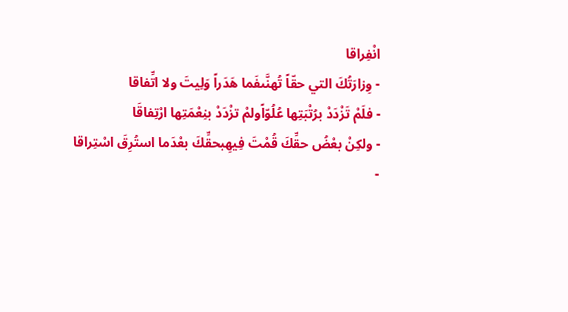انْفِراقا
- وِزارَتُكَ التي حقّاً تُهنَّىفَما هَدَراً وَلِيتَ ولا اتِّفاقا
- فلَمْ تَزْدَدْ برُتْبَتِها عُلُوّاًولمْ تزْدَدْ بنِعْمَتِها ارْتِفاقَا
- ولكِنْ بعْضُ حقِّكَ قُمْتَ فِيهِبحقِّكَ بعْدَما استُرِقَ اسْتِراقا
-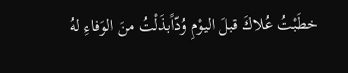خطَبْتُ عُلاكَ قبلَ اليوْمِ وُدّاًبذَلْتُ منَ الوَفاءِ لهُ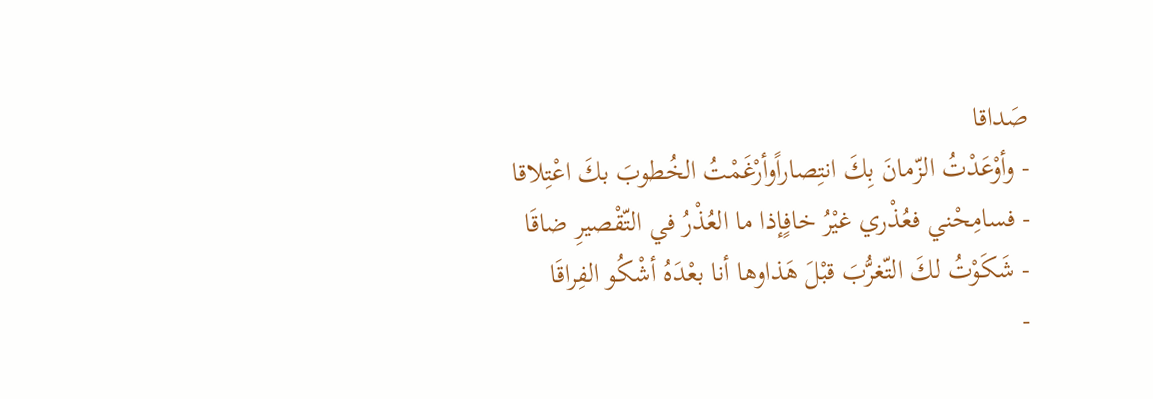صَداقا
- وأوْعَدْتُ الزّمانَ بِكَ انتِصاراًوأرْغَمْتُ الخُطوبَ بكَ اعْتِلاقا
- فسامِحْني فعُذْري غيْرُ خافٍإذا ما العُذْرُ في التّقْصيرِ ضاقَا
- شَكَوْتُ لكَ التّغرُّبَ قبْلَ هَذاوها أنا بعْدَهُ أشْكُو الفِراقَا
-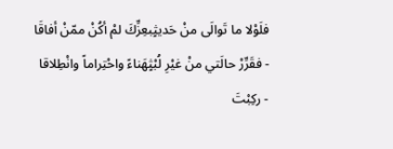فلَوْلا ما تَوالَى منْ حَديثٍبعِزِّكَ لمْ أكُنْ ممّنْ أفاقَا
- فقَرِّرْ حالَتي منْ غيْرِ لُبْثٍهَناءً واحْتِراماً وانْطِلاقا
- ركِبْتَ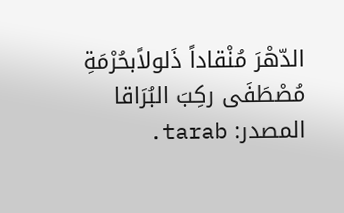الدّهْرَ مُنْقاداً ذَلولاًبحُرْمَةِ مُصْطَفَى ركِبَ البُرَاقا
المصدر: tarab.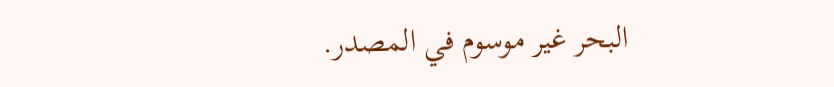البحر غير موسوم في المصدر.